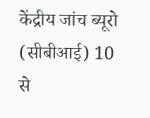केंद्रीय जांच ब्यूरो (सीबीआई) 10 से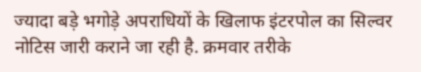ज्यादा बड़े भगोड़े अपराधियों के खिलाफ इंटरपोल का सिल्वर नोटिस जारी कराने जा रही है. क्रमवार तरीके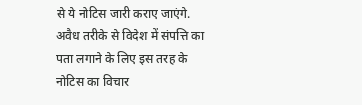से ये नोटिस जारी कराए जाएंगे. अवैध तरीके से विदेश में संपत्ति का पता लगाने के लिए इस तरह के नोटिस का विचार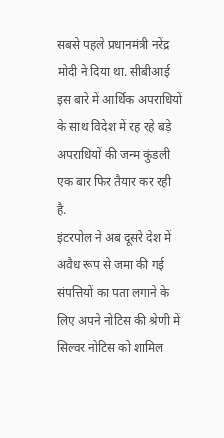सबसे पहले प्रधानमंत्री नरेंद्र मोदी ने दिया था. सीबीआई इस बारे में आर्थिक अपराधियों के साथ विदेश में रह रहे बड़े अपराधियों की जन्म कुंडली एक बार फिर तैयार कर रही है.
इंटरपोल ने अब दूसरे देश में अवैध रूप से जमा की गई संपत्तियों का पता लगाने के लिए अपने नोटिस की श्रेणी में सिल्वर नोटिस को शामिल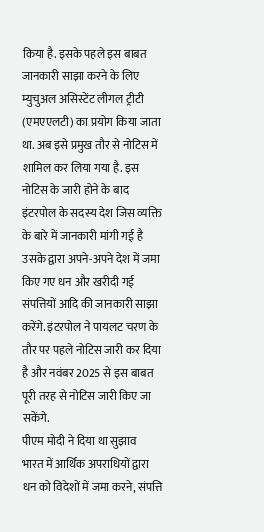किया है. इसके पहले इस बाबत जानकारी साझा करने के लिए म्युचुअल असिस्टेंट लीगल ट्रीटी (एमएएलटी) का प्रयोग किया जाता था. अब इसे प्रमुख तौर से नोटिस में शामिल कर लिया गया है. इस नोटिस के जारी होने के बाद इंटरपोल के सदस्य देश जिस व्यक्ति के बारे में जानकारी मांगी गई है उसके द्वारा अपने-अपने देश में जमा किए गए धन और खरीदी गई संपत्तियों आदि की जानकारी साझा करेंगे. इंटरपोल ने पायलट चरण के तौर पर पहले नोटिस जारी कर दिया है और नवंबर 2025 से इस बाबत पूरी तरह से नोटिस जारी किए जा सकेंगे.
पीएम मोदी ने दिया था सुझाव
भारत में आर्थिक अपराधियों द्वारा धन को विदेशों में जमा करने, संपत्ति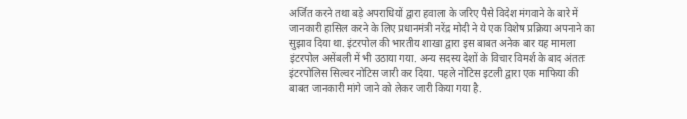अर्जित करने तथा बड़े अपराधियों द्वारा हवाला के जरिए पैसे विदेश मंगवाने के बारे में जानकारी हासिल करने के लिए प्रधानमंत्री नरेंद्र मोदी ने ये एक विशेष प्रक्रिया अपनाने का सुझाव दिया था. इंटरपोल की भारतीय शाखा द्वारा इस बाबत अनेक बार यह मामला इंटरपोल असेंबली में भी उठाया गया. अन्य सदस्य देशों के विचार विमर्श के बाद अंततः इंटरपोलिस सिल्वर नोटिस जारी कर दिया. पहले नोटिस इटली द्वारा एक माफिया की बाबत जानकारी मांगे जाने को लेकर जारी किया गया है.